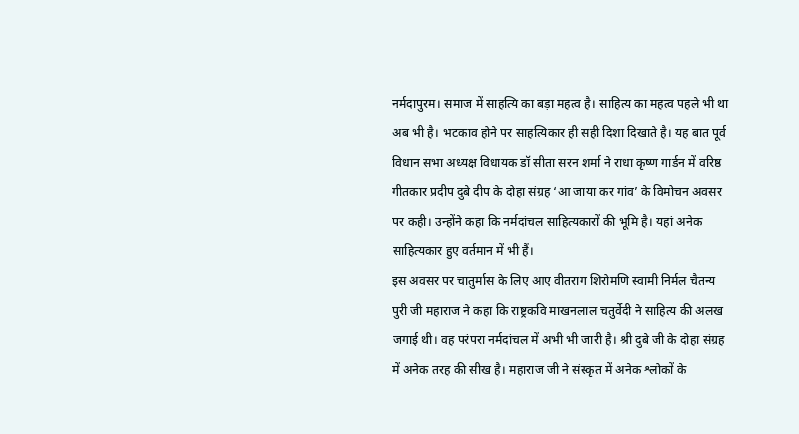नर्मदापुरम। समाज में साहत्यि का बड़ा महत्व है। साहित्य का महत्व पहले भी था अब भी है। भटकाव होने पर साहत्यिकार ही सही दिशा दिखाते है। यह बात पूर्व विधान सभा अध्यक्ष विधायक डॉ सीता सरन शर्मा ने राधा कृष्ण गार्डन में वरिष्ठ गीतकार प्रदीप दुबे दीप के दोहा संग्रह ‘आ जाया कर गांव’ के विमोचन अवसर पर कही। उन्होंने कहा कि नर्मदांचल साहित्यकारों की भूमि है। यहां अनेक साहित्यकार हुए वर्तमान में भी हैं।
इस अवसर पर चातुर्मास के लिए आए वीतराग शिरोमणि स्वामी निर्मल चैतन्य पुरी जी महाराज ने कहा कि राष्ट्रकवि माखनलाल चतुर्वेदी ने साहित्य की अलख जगाई थी। वह परंपरा नर्मदांचल में अभी भी जारी है। श्री दुबे जी के दोहा संग्रह में अनेक तरह की सीख है। महाराज जी ने संस्कृत में अनेक श्लोकों के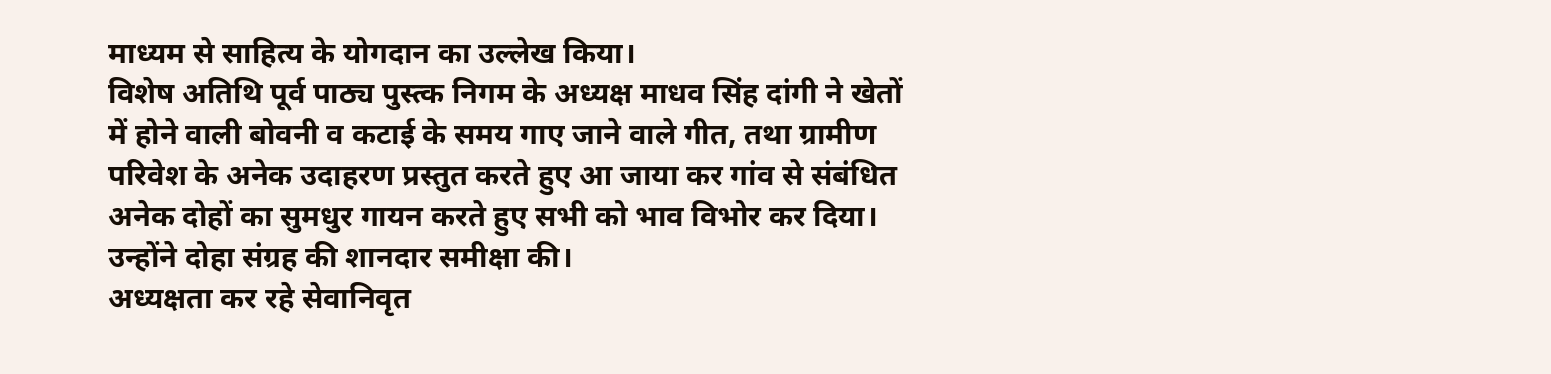माध्यम से साहित्य के योगदान का उल्लेख किया।
विशेष अतिथि पूर्व पाठ्य पुस्त्क निगम के अध्यक्ष माधव सिंह दांगी ने खेतों में होने वाली बोवनी व कटाई के समय गाए जाने वाले गीत, तथा ग्रामीण परिवेश के अनेक उदाहरण प्रस्तुत करते हुए आ जाया कर गांव से संबंधित अनेक दोहों का सुमधुर गायन करते हुए सभी को भाव विभोर कर दिया। उन्होंने दोहा संग्रह की शानदार समीक्षा की।
अध्यक्षता कर रहे सेवानिवृत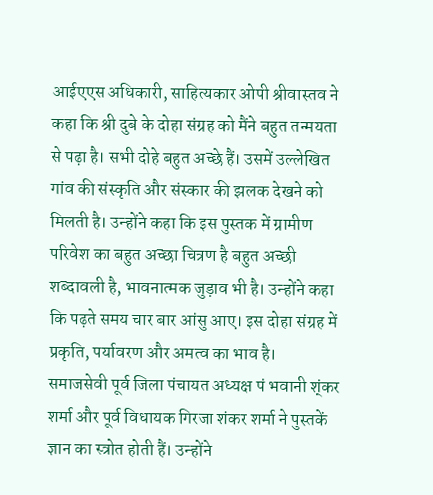आईएएस अधिकारी, साहित्यकार ओपी श्रीवास्तव ने कहा कि श्री दुबे के दोहा संग्रह को मैंने बहुत तन्मयता से पढ़ा है। सभी दोहे बहुत अच्छे हैं। उसमें उल्लेखित गांव की संस्कृति और संस्कार की झलक देखने को मिलती है। उन्होंने कहा कि इस पुस्तक में ग्रामीण परिवेश का बहुत अच्छा चित्रण है बहुत अच्छी शब्दावली है, भावनात्मक जुड़ाव भी है। उन्होंने कहा कि पढ़ते समय चार बार आंसु आए। इस दोहा संग्रह में प्रकृति, पर्यावरण और अमत्व का भाव है।
समाजसेवी पूर्व जिला पंचायत अध्यक्ष पं भवानी श्ंकर शर्मा और पूर्व विधायक गिरजा शंकर शर्मा ने पुस्तकें ज्ञान का स्त्रोत होती हैं। उन्होंने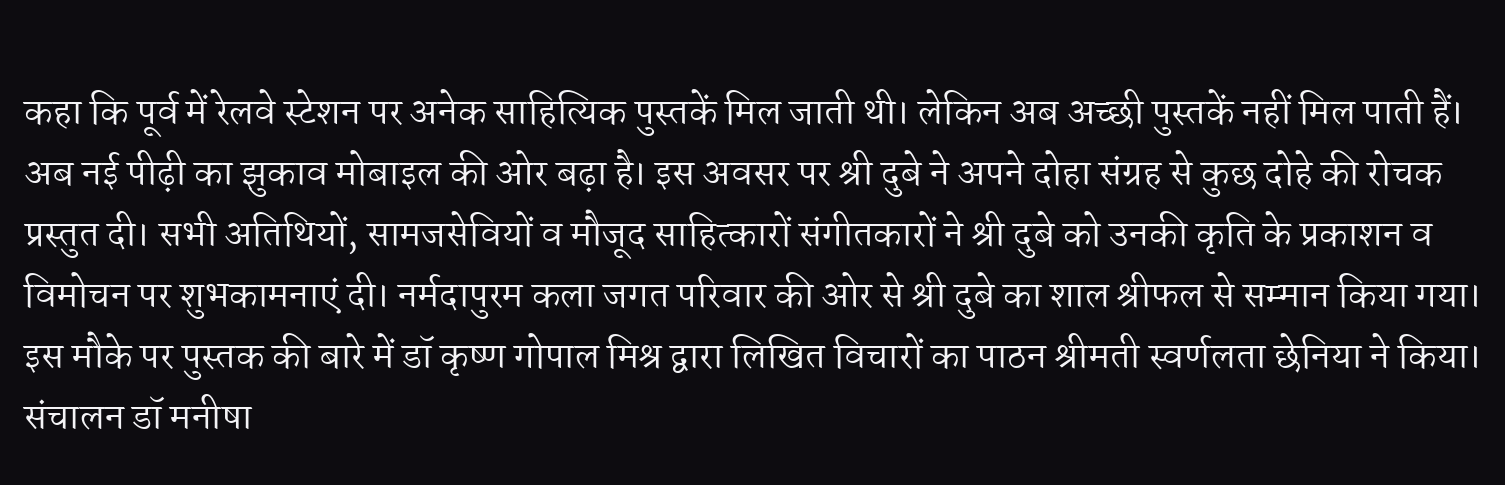कहा कि पूर्व में रेलवे स्टेशन पर अनेक साहित्यिक पुस्तकें मिल जाती थी। लेकिन अब अच्छी पुस्तकें नहीं मिल पाती हैं। अब नई पीढ़ी का झुकाव मोबाइल की ओर बढ़ा है। इस अवसर पर श्री दुबे ने अपने दोहा संग्रह से कुछ दोहे की रोचक प्रस्तुत दी। सभी अतिथियों, सामजसेवियों व मौजूद साहित्कारों संगीतकारों ने श्री दुबे को उनकी कृति के प्रकाशन व विमोचन पर शुभकामनाएं दी। नर्मदापुरम कला जगत परिवार की ओर से श्री दुबे का शाल श्रीफल से सम्मान किया गया।
इस मौके पर पुस्तक की बारे में डॉ कृष्ण गोपाल मिश्र द्वारा लिखित विचारों का पाठन श्रीमती स्वर्णलता छेनिया ने किया। संचालन डॉ मनीषा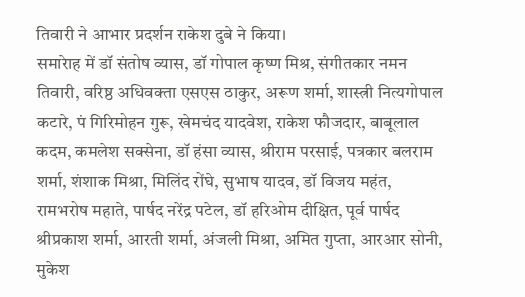तिवारी ने आभार प्रदर्शन राकेश दुबे ने किया।
समारेाह में डॉ संतोष व्यास, डॉ गोपाल कृष्ण मिश्र, संगीतकार नमन तिवारी, वरिष्ठ अधिवक्ता एसएस ठाकुर, अरूण शर्मा, शास्त्री नित्यगोपाल कटारे, पं गिरिमोहन गुरू, खेमचंद यादवेश, राकेश फौजदार, बाबूलाल कदम, कमलेश सक्सेना, डॉ हंसा व्यास, श्रीराम परसाई, पत्रकार बलराम शर्मा, शंशाक मिश्रा, मिलिंद रोंघे, सुभाष यादव, डॉ विजय महंत, रामभरोष महाते, पार्षद नरेंद्र पटेल, डॉ हरिओम दीक्षित, पूर्व पार्षद श्रीप्रकाश शर्मा, आरती शर्मा, अंजली मिश्रा, अमित गुप्ता, आरआर सोनी, मुकेश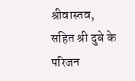श्रीवास्तव, सहित श्री दुबे के परिजन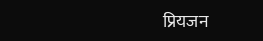प्रियजन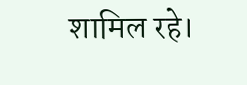शामिल रहे।